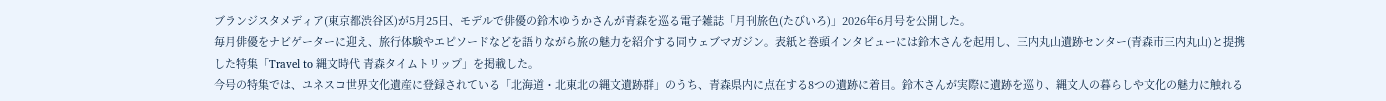ブランジスタメディア(東京都渋谷区)が5月25日、モデルで俳優の鈴木ゆうかさんが青森を巡る電子雑誌「月刊旅色(たびいろ)」2026年6月号を公開した。
毎月俳優をナビゲーターに迎え、旅行体験やエピソードなどを語りながら旅の魅力を紹介する同ウェブマガジン。表紙と巻頭インタビューには鈴木さんを起用し、三内丸山遺跡センター(青森市三内丸山)と提携した特集「Travel to 縄文時代 青森タイムトリップ」を掲載した。
今号の特集では、ユネスコ世界文化遺産に登録されている「北海道・北東北の縄文遺跡群」のうち、青森県内に点在する8つの遺跡に着目。鈴木さんが実際に遺跡を巡り、縄文人の暮らしや文化の魅力に触れる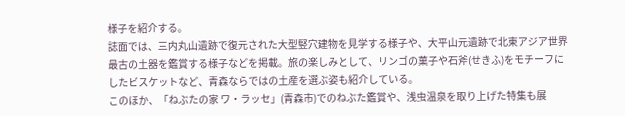様子を紹介する。
誌面では、三内丸山遺跡で復元された大型竪穴建物を見学する様子や、大平山元遺跡で北東アジア世界最古の土器を鑑賞する様子などを掲載。旅の楽しみとして、リンゴの菓子や石斧(せきふ)をモチーフにしたビスケットなど、青森ならではの土産を選ぶ姿も紹介している。
このほか、「ねぶたの家 ワ・ラッセ」(青森市)でのねぶた鑑賞や、浅虫温泉を取り上げた特集も展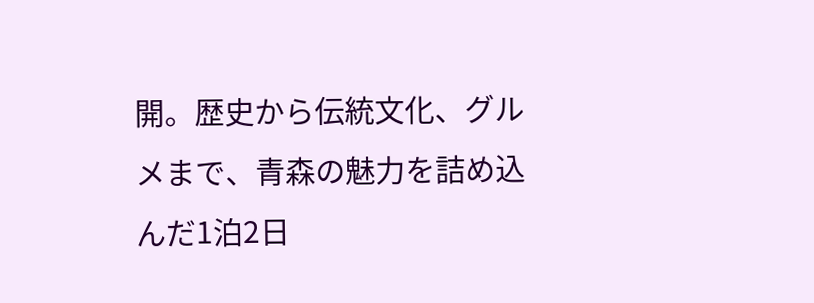開。歴史から伝統文化、グルメまで、青森の魅力を詰め込んだ1泊2日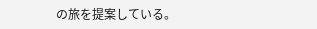の旅を提案している。